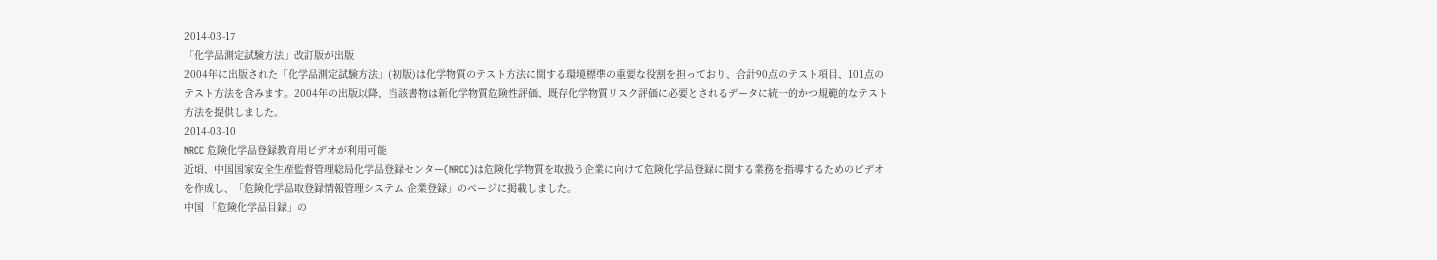2014-03-17
「化学品測定試験方法」改訂版が出版
2004年に出版された「化学品測定試験方法」(初版)は化学物質のテスト方法に関する環境標準の重要な役割を担っており、合計90点のテスト項目、101点のテスト方法を含みます。2004年の出版以降、当該書物は新化学物質危険性評価、既存化学物質リスク評価に必要とされるデータに統一的かつ規範的なテスト方法を提供しました。
2014-03-10
NRCC 危険化学品登録教育用ビデオが利用可能
近頃、中国国家安全生産監督管理総局化学品登録センター(NRCC)は危険化学物質を取扱う企業に向けて危険化学品登録に関する業務を指導するためのビデオを作成し、「危険化学品取登録情報管理システム 企業登録」のページに掲載しました。
中国 「危険化学品目録」の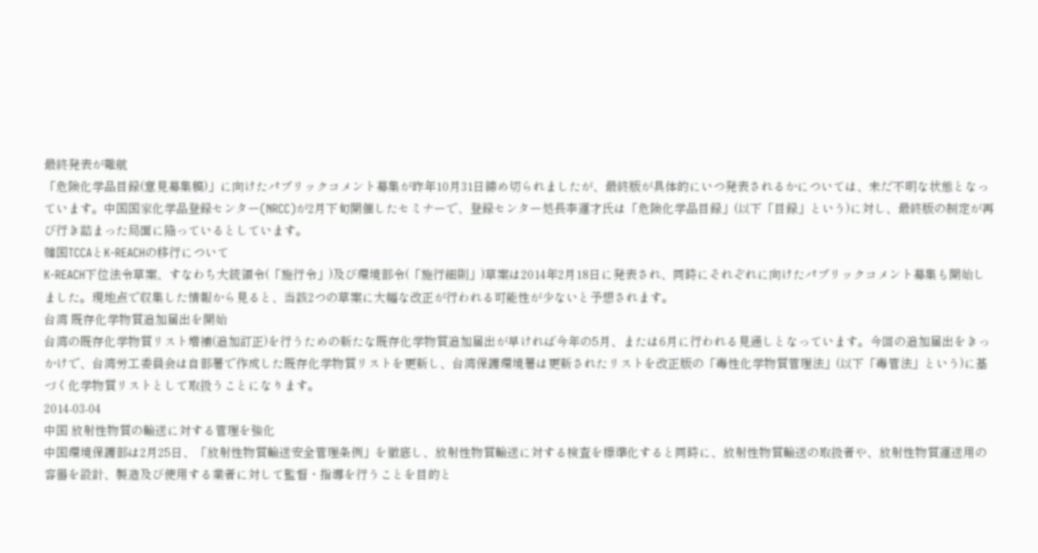最終発表が難航
「危険化学品目録(意見募集稿)」に向けたパブリックコメント募集が昨年10月31日締め切られましたが、最終版が具体的にいつ発表されるかについては、未だ不明な状態となっています。中国国家化学品登録センター(NRCC)が2月下旬開催したセミナーで、登録センター処長李運才氏は「危険化学品目録」(以下「目録」という)に対し、最終版の制定が再び行き詰まった局面に陥っているとしています。
韓国TCCAとK-REACHの移行について
K-REACH下位法令草案、すなわち大統領令(「施行令」)及び環境部令(「施行細則」)草案は2014年2月18日に発表され、同時にそれぞれに向けたパブリックコメント募集も開始しました。現地点で収集した情報から見ると、当該2つの草案に大幅な改正が行われる可能性が少ないと予想されます。
台湾 既存化学物質追加届出を開始
台湾の既存化学物質リスト増補(追加訂正)を行うための新たな既存化学物質追加届出が早ければ今年の5月、または6月に行われる見通しとなっています。今回の追加届出をきっかけで、台湾労工委員会は自部署で作成した既存化学物質リストを更新し、台湾保護環境署は更新されたリストを改正版の「毒性化学物質管理法」(以下「毒管法」という)に基づく化学物質リストとして取扱うことになります。
2014-03-04
中国 放射性物質の輸送に対する管理を強化
中国環境保護部は2月25日、「放射性物質輸送安全管理条例」を徹底し、放射性物質輸送に対する検査を標準化すると同時に、放射性物質輸送の取扱者や、放射性物質運送用の容器を設計、製造及び使用する業者に対して監督・指導を行うことを目的と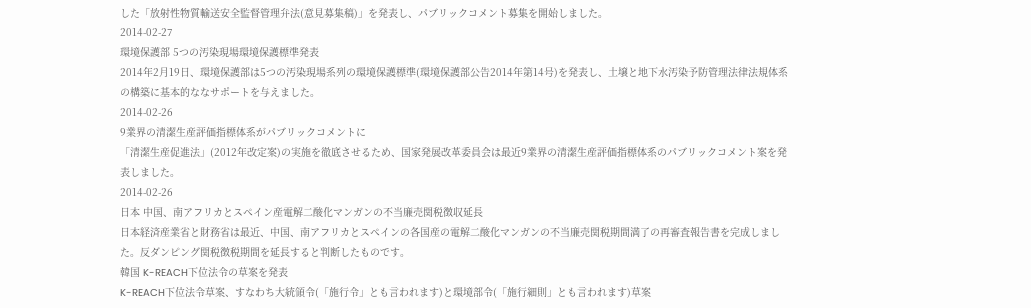した「放射性物質輸送安全監督管理弁法(意見募集稿)」を発表し、パブリックコメント募集を開始しました。
2014-02-27
環境保護部 5つの汚染現場環境保護標準発表
2014年2月19日、環境保護部は5つの汚染現場系列の環境保護標準(環境保護部公告2014年第14号)を発表し、土壌と地下水汚染予防管理法律法規体系の構築に基本的ななサポートを与えました。
2014-02-26
9業界の清潔生産評価指標体系がパブリックコメントに
「清潔生産促進法」(2012年改定案)の実施を徹底させるため、国家発展改革委員会は最近9業界の清潔生産評価指標体系のパブリックコメント案を発表しました。
2014-02-26
日本 中国、南アフリカとスペイン産電解二酸化マンガンの不当廉売関税徴収延長
日本経済産業省と財務省は最近、中国、南アフリカとスペインの各国産の電解二酸化マンガンの不当廉売関税期間満了の再審査報告書を完成しました。反ダンピング関税徴税期間を延長すると判断したものです。
韓国 K-REACH下位法令の草案を発表
K-REACH下位法令草案、すなわち大統領令(「施行令」とも言われます)と環境部令(「施行細則」とも言われます)草案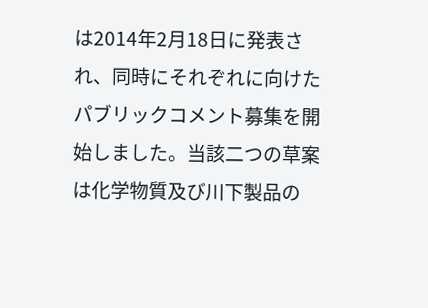は2014年2月18日に発表され、同時にそれぞれに向けたパブリックコメント募集を開始しました。当該二つの草案は化学物質及び川下製品の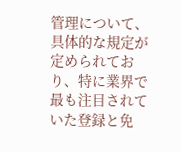管理について、具体的な規定が定められており、特に業界で最も注目されていた登録と免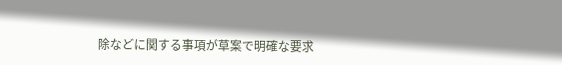除などに関する事項が草案で明確な要求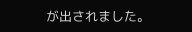が出されました。